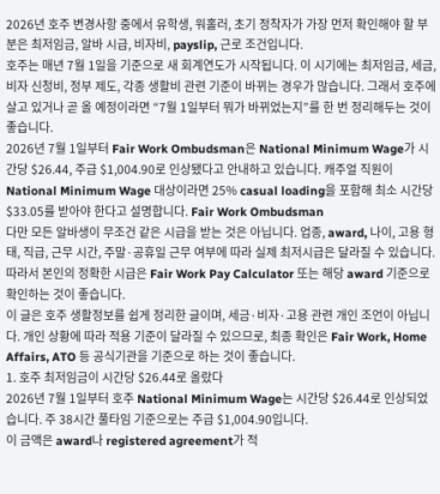2026년 호주 변경사항 중에서 유학생, 워홀러, 초기 정착자가 가장 먼저 확인해야 할 부분은 최저임금, 알바 시급, 비자비, payslip, 근로 조건입니다.
호주는 매년 7월 1일을 기준으로 새 회계연도가 시작됩니다. 이 시기에는 최저임금, 세금, 비자 신청비, 정부 제도, 각종 생활비 관련 기준이 바뀌는 경우가 많습니다. 그래서 호주에 살고 있거나 곧 올 예정이라면 “7월 1일부터 뭐가 바뀌었는지”를 한 번 정리해두는 것이 좋습니다.
2026년 7월 1일부터 Fair Work Ombudsman은 National Minimum Wage가 시간당 $26.44, 주급 $1,004.90로 인상됐다고 안내하고 있습니다. 캐주얼 직원이 National Minimum Wage 대상이라면 25% casual loading을 포함해 최소 시간당 $33.05를 받아야 한다고 설명합니다. Fair Work Ombudsman
다만 모든 알바생이 무조건 같은 시급을 받는 것은 아닙니다. 업종, award, 나이, 고용 형태, 직급, 근무 시간, 주말·공휴일 근무 여부에 따라 실제 최저시급은 달라질 수 있습니다. 따라서 본인의 정확한 시급은 Fair Work Pay Calculator 또는 해당 award 기준으로 확인하는 것이 좋습니다.
이 글은 호주 생활정보를 쉽게 정리한 글이며, 세금·비자·고용 관련 개인 조언이 아닙니다. 개인 상황에 따라 적용 기준이 달라질 수 있으므로, 최종 확인은 Fair Work, Home Affairs, ATO 등 공식기관을 기준으로 하는 것이 좋습니다.
1. 호주 최저임금이 시간당 $26.44로 올랐다
2026년 7월 1일부터 호주 National Minimum Wage는 시간당 $26.44로 인상되었습니다. 주 38시간 풀타임 기준으로는 주급 $1,004.90입니다.
이 금액은 award나 registered agreement가 적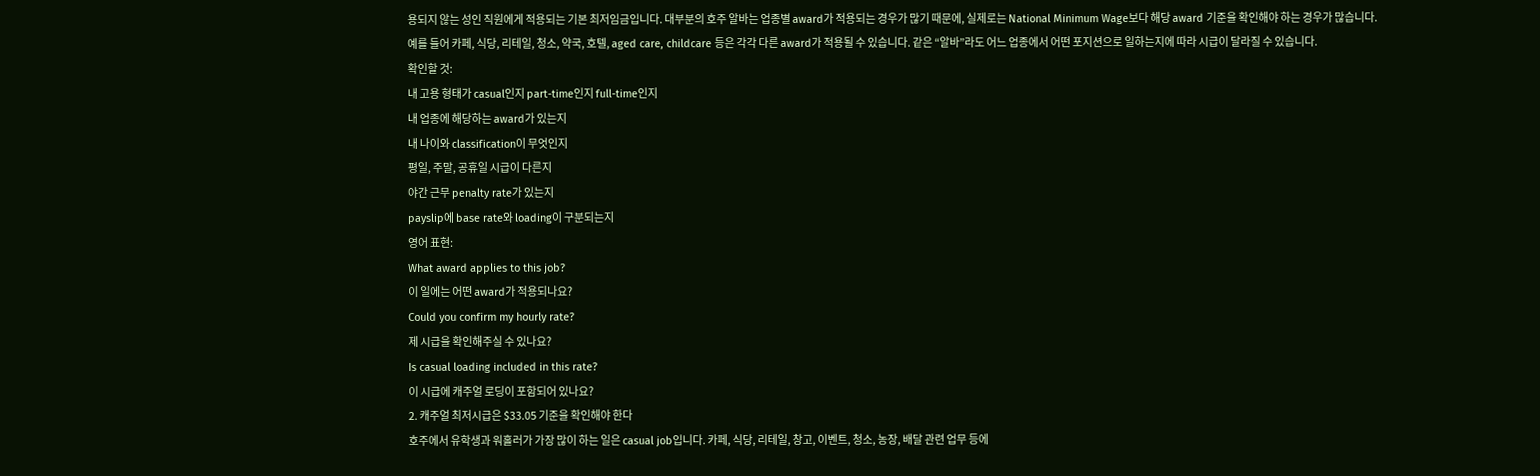용되지 않는 성인 직원에게 적용되는 기본 최저임금입니다. 대부분의 호주 알바는 업종별 award가 적용되는 경우가 많기 때문에, 실제로는 National Minimum Wage보다 해당 award 기준을 확인해야 하는 경우가 많습니다.
예를 들어 카페, 식당, 리테일, 청소, 약국, 호텔, aged care, childcare 등은 각각 다른 award가 적용될 수 있습니다. 같은 “알바”라도 어느 업종에서 어떤 포지션으로 일하는지에 따라 시급이 달라질 수 있습니다.
확인할 것:
내 고용 형태가 casual인지 part-time인지 full-time인지
내 업종에 해당하는 award가 있는지
내 나이와 classification이 무엇인지
평일, 주말, 공휴일 시급이 다른지
야간 근무 penalty rate가 있는지
payslip에 base rate와 loading이 구분되는지
영어 표현:
What award applies to this job?
이 일에는 어떤 award가 적용되나요?
Could you confirm my hourly rate?
제 시급을 확인해주실 수 있나요?
Is casual loading included in this rate?
이 시급에 캐주얼 로딩이 포함되어 있나요?
2. 캐주얼 최저시급은 $33.05 기준을 확인해야 한다
호주에서 유학생과 워홀러가 가장 많이 하는 일은 casual job입니다. 카페, 식당, 리테일, 창고, 이벤트, 청소, 농장, 배달 관련 업무 등에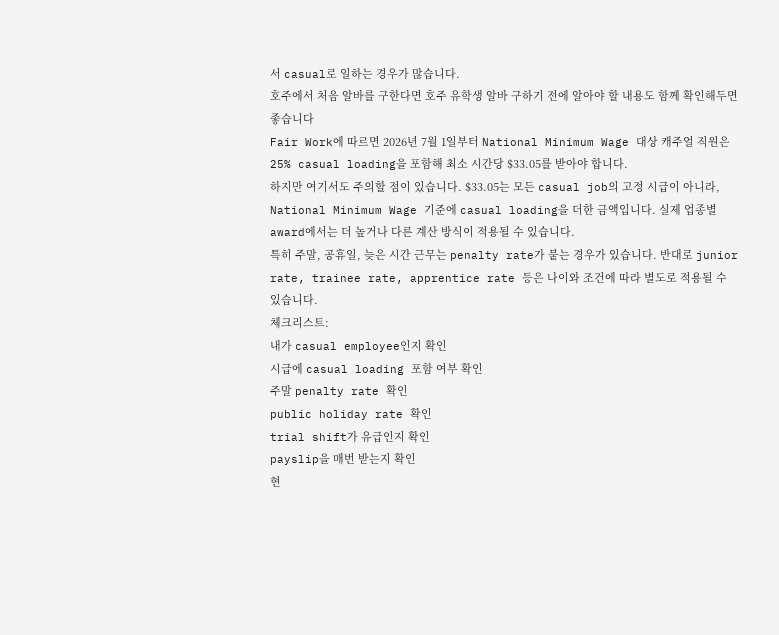서 casual로 일하는 경우가 많습니다.
호주에서 처음 알바를 구한다면 호주 유학생 알바 구하기 전에 알아야 할 내용도 함께 확인해두면 좋습니다
Fair Work에 따르면 2026년 7월 1일부터 National Minimum Wage 대상 캐주얼 직원은 25% casual loading을 포함해 최소 시간당 $33.05를 받아야 합니다.
하지만 여기서도 주의할 점이 있습니다. $33.05는 모든 casual job의 고정 시급이 아니라, National Minimum Wage 기준에 casual loading을 더한 금액입니다. 실제 업종별 award에서는 더 높거나 다른 계산 방식이 적용될 수 있습니다.
특히 주말, 공휴일, 늦은 시간 근무는 penalty rate가 붙는 경우가 있습니다. 반대로 junior rate, trainee rate, apprentice rate 등은 나이와 조건에 따라 별도로 적용될 수 있습니다.
체크리스트:
내가 casual employee인지 확인
시급에 casual loading 포함 여부 확인
주말 penalty rate 확인
public holiday rate 확인
trial shift가 유급인지 확인
payslip을 매번 받는지 확인
현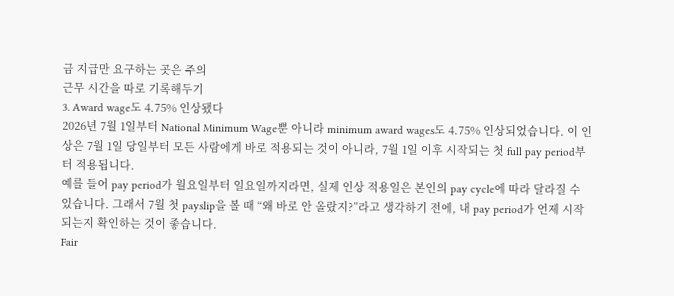금 지급만 요구하는 곳은 주의
근무 시간을 따로 기록해두기
3. Award wage도 4.75% 인상됐다
2026년 7월 1일부터 National Minimum Wage뿐 아니라 minimum award wages도 4.75% 인상되었습니다. 이 인상은 7월 1일 당일부터 모든 사람에게 바로 적용되는 것이 아니라, 7월 1일 이후 시작되는 첫 full pay period부터 적용됩니다.
예를 들어 pay period가 월요일부터 일요일까지라면, 실제 인상 적용일은 본인의 pay cycle에 따라 달라질 수 있습니다. 그래서 7월 첫 payslip을 볼 때 “왜 바로 안 올랐지?”라고 생각하기 전에, 내 pay period가 언제 시작되는지 확인하는 것이 좋습니다.
Fair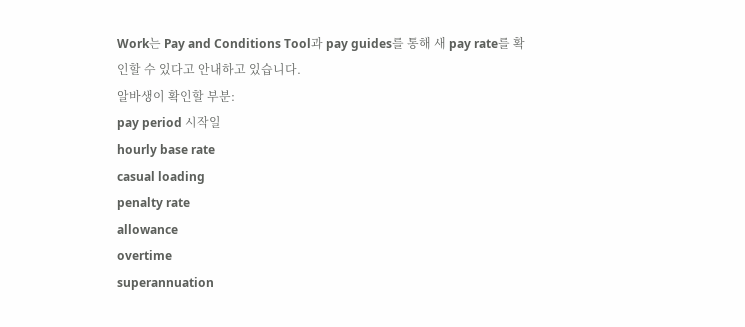Work는 Pay and Conditions Tool과 pay guides를 통해 새 pay rate를 확인할 수 있다고 안내하고 있습니다.
알바생이 확인할 부분:
pay period 시작일
hourly base rate
casual loading
penalty rate
allowance
overtime
superannuation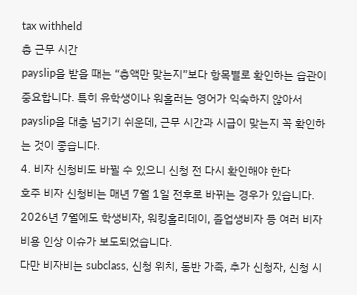tax withheld
총 근무 시간
payslip을 받을 때는 “총액만 맞는지”보다 항목별로 확인하는 습관이 중요합니다. 특히 유학생이나 워홀러는 영어가 익숙하지 않아서 payslip을 대충 넘기기 쉬운데, 근무 시간과 시급이 맞는지 꼭 확인하는 것이 좋습니다.
4. 비자 신청비도 바뀔 수 있으니 신청 전 다시 확인해야 한다
호주 비자 신청비는 매년 7월 1일 전후로 바뀌는 경우가 있습니다. 2026년 7월에도 학생비자, 워킹홀리데이, 졸업생비자 등 여러 비자 비용 인상 이슈가 보도되었습니다.
다만 비자비는 subclass, 신청 위치, 동반 가족, 추가 신청자, 신청 시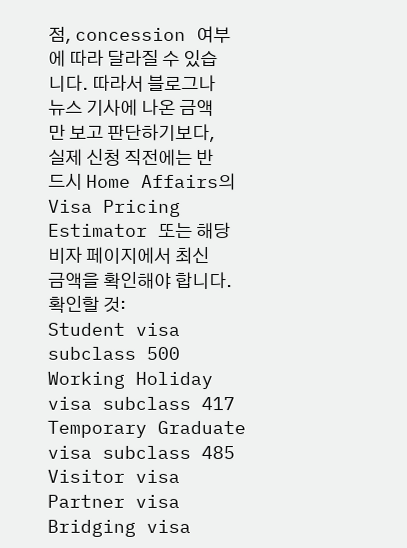점, concession 여부에 따라 달라질 수 있습니다. 따라서 블로그나 뉴스 기사에 나온 금액만 보고 판단하기보다, 실제 신청 직전에는 반드시 Home Affairs의 Visa Pricing Estimator 또는 해당 비자 페이지에서 최신 금액을 확인해야 합니다.
확인할 것:
Student visa subclass 500
Working Holiday visa subclass 417
Temporary Graduate visa subclass 485
Visitor visa
Partner visa
Bridging visa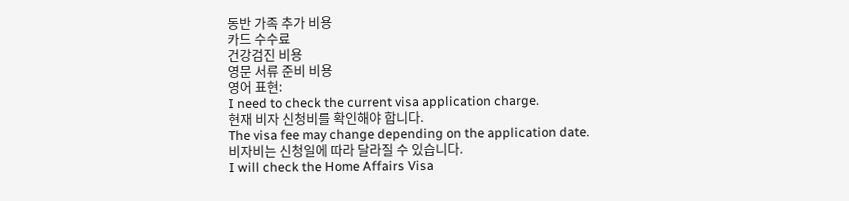동반 가족 추가 비용
카드 수수료
건강검진 비용
영문 서류 준비 비용
영어 표현:
I need to check the current visa application charge.
현재 비자 신청비를 확인해야 합니다.
The visa fee may change depending on the application date.
비자비는 신청일에 따라 달라질 수 있습니다.
I will check the Home Affairs Visa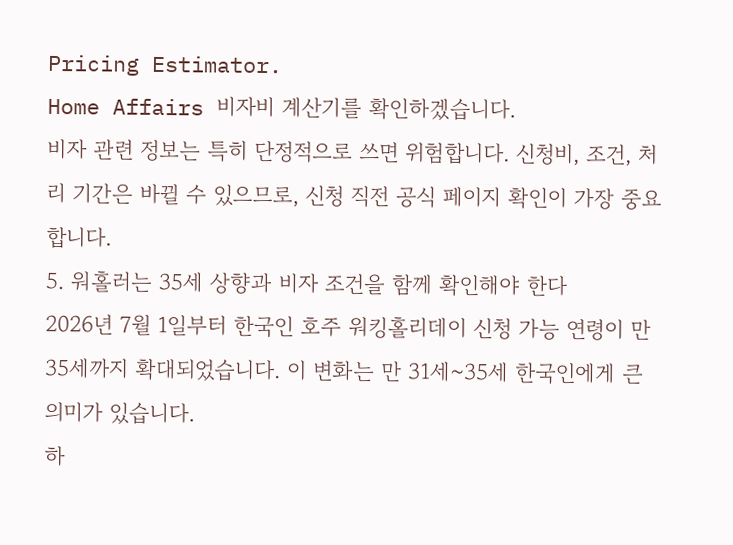Pricing Estimator.
Home Affairs 비자비 계산기를 확인하겠습니다.
비자 관련 정보는 특히 단정적으로 쓰면 위험합니다. 신청비, 조건, 처리 기간은 바뀔 수 있으므로, 신청 직전 공식 페이지 확인이 가장 중요합니다.
5. 워홀러는 35세 상향과 비자 조건을 함께 확인해야 한다
2026년 7월 1일부터 한국인 호주 워킹홀리데이 신청 가능 연령이 만 35세까지 확대되었습니다. 이 변화는 만 31세~35세 한국인에게 큰 의미가 있습니다.
하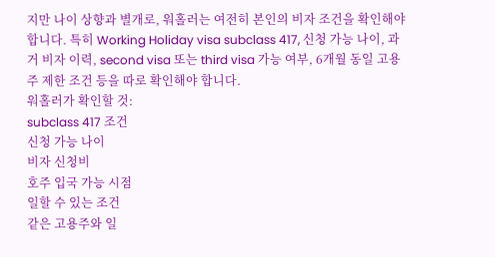지만 나이 상향과 별개로, 워홀러는 여전히 본인의 비자 조건을 확인해야 합니다. 특히 Working Holiday visa subclass 417, 신청 가능 나이, 과거 비자 이력, second visa 또는 third visa 가능 여부, 6개월 동일 고용주 제한 조건 등을 따로 확인해야 합니다.
워홀러가 확인할 것:
subclass 417 조건
신청 가능 나이
비자 신청비
호주 입국 가능 시점
일할 수 있는 조건
같은 고용주와 일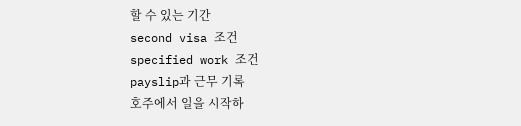할 수 있는 기간
second visa 조건
specified work 조건
payslip과 근무 기록
호주에서 일을 시작하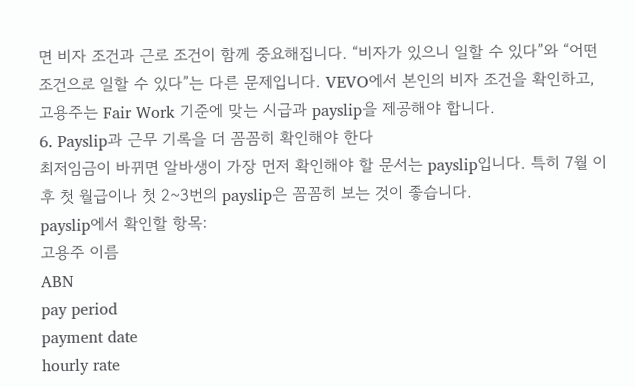면 비자 조건과 근로 조건이 함께 중요해집니다. “비자가 있으니 일할 수 있다”와 “어떤 조건으로 일할 수 있다”는 다른 문제입니다. VEVO에서 본인의 비자 조건을 확인하고, 고용주는 Fair Work 기준에 맞는 시급과 payslip을 제공해야 합니다.
6. Payslip과 근무 기록을 더 꼼꼼히 확인해야 한다
최저임금이 바뀌면 알바생이 가장 먼저 확인해야 할 문서는 payslip입니다. 특히 7월 이후 첫 월급이나 첫 2~3번의 payslip은 꼼꼼히 보는 것이 좋습니다.
payslip에서 확인할 항목:
고용주 이름
ABN
pay period
payment date
hourly rate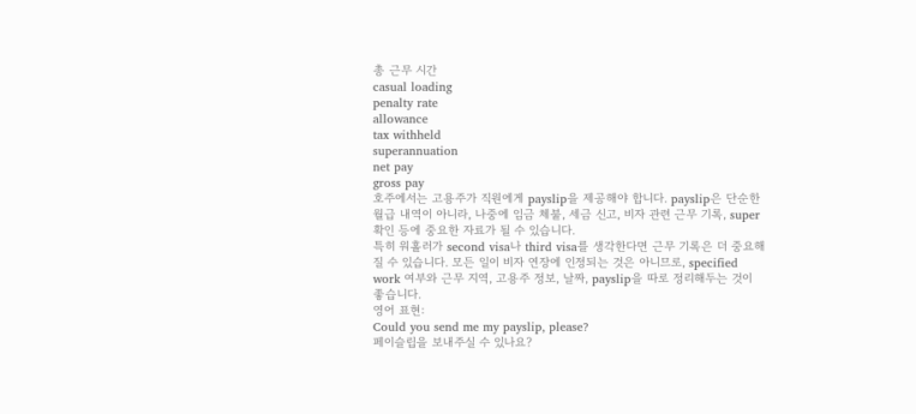총 근무 시간
casual loading
penalty rate
allowance
tax withheld
superannuation
net pay
gross pay
호주에서는 고용주가 직원에게 payslip을 제공해야 합니다. payslip은 단순한 월급 내역이 아니라, 나중에 임금 체불, 세금 신고, 비자 관련 근무 기록, super 확인 등에 중요한 자료가 될 수 있습니다.
특히 워홀러가 second visa나 third visa를 생각한다면 근무 기록은 더 중요해질 수 있습니다. 모든 일이 비자 연장에 인정되는 것은 아니므로, specified work 여부와 근무 지역, 고용주 정보, 날짜, payslip을 따로 정리해두는 것이 좋습니다.
영어 표현:
Could you send me my payslip, please?
페이슬립을 보내주실 수 있나요?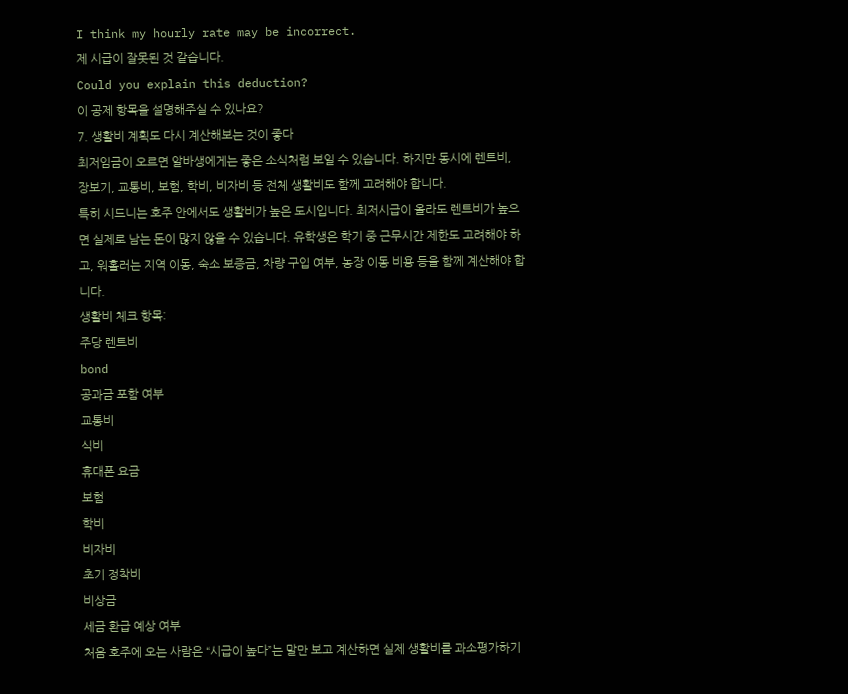I think my hourly rate may be incorrect.
제 시급이 잘못된 것 같습니다.
Could you explain this deduction?
이 공제 항목을 설명해주실 수 있나요?
7. 생활비 계획도 다시 계산해보는 것이 좋다
최저임금이 오르면 알바생에게는 좋은 소식처럼 보일 수 있습니다. 하지만 동시에 렌트비, 장보기, 교통비, 보험, 학비, 비자비 등 전체 생활비도 함께 고려해야 합니다.
특히 시드니는 호주 안에서도 생활비가 높은 도시입니다. 최저시급이 올라도 렌트비가 높으면 실제로 남는 돈이 많지 않을 수 있습니다. 유학생은 학기 중 근무시간 제한도 고려해야 하고, 워홀러는 지역 이동, 숙소 보증금, 차량 구입 여부, 농장 이동 비용 등을 함께 계산해야 합니다.
생활비 체크 항목:
주당 렌트비
bond
공과금 포함 여부
교통비
식비
휴대폰 요금
보험
학비
비자비
초기 정착비
비상금
세금 환급 예상 여부
처음 호주에 오는 사람은 “시급이 높다”는 말만 보고 계산하면 실제 생활비를 과소평가하기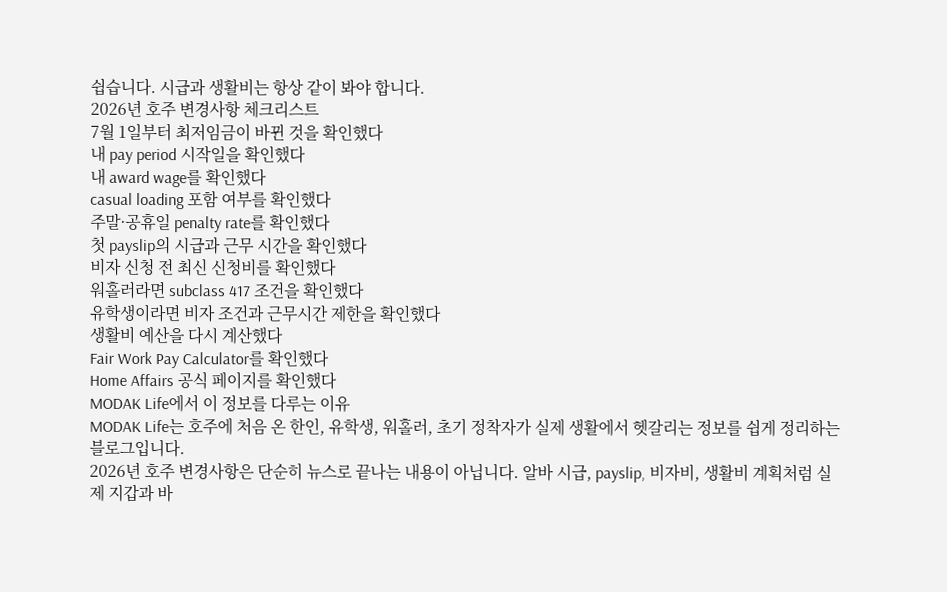쉽습니다. 시급과 생활비는 항상 같이 봐야 합니다.
2026년 호주 변경사항 체크리스트
7월 1일부터 최저임금이 바뀐 것을 확인했다
내 pay period 시작일을 확인했다
내 award wage를 확인했다
casual loading 포함 여부를 확인했다
주말·공휴일 penalty rate를 확인했다
첫 payslip의 시급과 근무 시간을 확인했다
비자 신청 전 최신 신청비를 확인했다
워홀러라면 subclass 417 조건을 확인했다
유학생이라면 비자 조건과 근무시간 제한을 확인했다
생활비 예산을 다시 계산했다
Fair Work Pay Calculator를 확인했다
Home Affairs 공식 페이지를 확인했다
MODAK Life에서 이 정보를 다루는 이유
MODAK Life는 호주에 처음 온 한인, 유학생, 워홀러, 초기 정착자가 실제 생활에서 헷갈리는 정보를 쉽게 정리하는 블로그입니다.
2026년 호주 변경사항은 단순히 뉴스로 끝나는 내용이 아닙니다. 알바 시급, payslip, 비자비, 생활비 계획처럼 실제 지갑과 바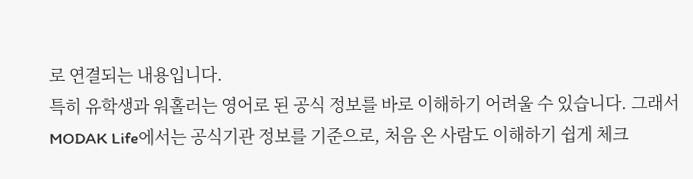로 연결되는 내용입니다.
특히 유학생과 워홀러는 영어로 된 공식 정보를 바로 이해하기 어려울 수 있습니다. 그래서 MODAK Life에서는 공식기관 정보를 기준으로, 처음 온 사람도 이해하기 쉽게 체크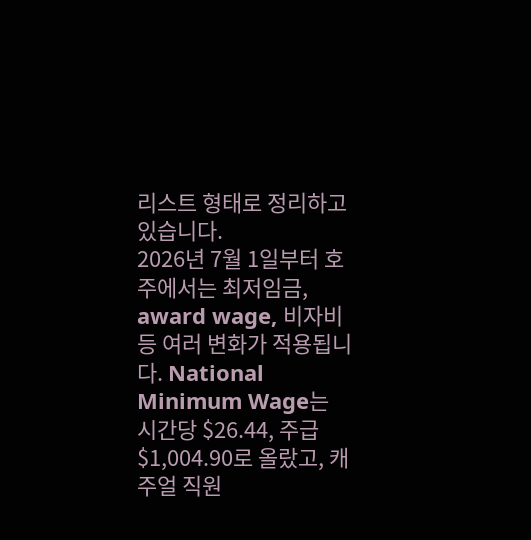리스트 형태로 정리하고 있습니다.
2026년 7월 1일부터 호주에서는 최저임금, award wage, 비자비 등 여러 변화가 적용됩니다. National Minimum Wage는 시간당 $26.44, 주급 $1,004.90로 올랐고, 캐주얼 직원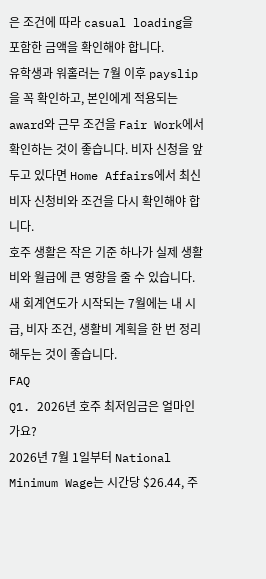은 조건에 따라 casual loading을 포함한 금액을 확인해야 합니다.
유학생과 워홀러는 7월 이후 payslip을 꼭 확인하고, 본인에게 적용되는 award와 근무 조건을 Fair Work에서 확인하는 것이 좋습니다. 비자 신청을 앞두고 있다면 Home Affairs에서 최신 비자 신청비와 조건을 다시 확인해야 합니다.
호주 생활은 작은 기준 하나가 실제 생활비와 월급에 큰 영향을 줄 수 있습니다. 새 회계연도가 시작되는 7월에는 내 시급, 비자 조건, 생활비 계획을 한 번 정리해두는 것이 좋습니다.
FAQ
Q1. 2026년 호주 최저임금은 얼마인가요?
2026년 7월 1일부터 National Minimum Wage는 시간당 $26.44, 주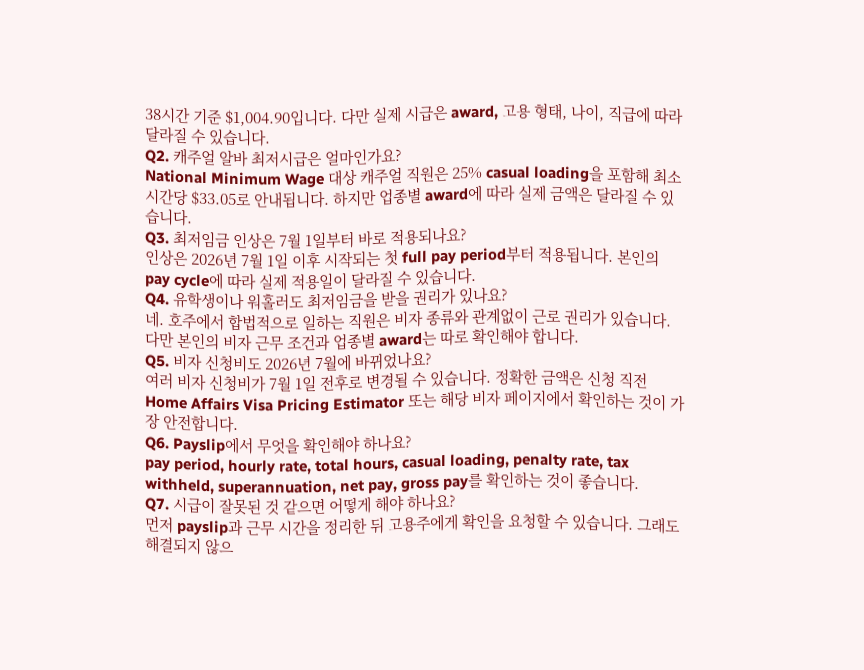38시간 기준 $1,004.90입니다. 다만 실제 시급은 award, 고용 형태, 나이, 직급에 따라 달라질 수 있습니다.
Q2. 캐주얼 알바 최저시급은 얼마인가요?
National Minimum Wage 대상 캐주얼 직원은 25% casual loading을 포함해 최소 시간당 $33.05로 안내됩니다. 하지만 업종별 award에 따라 실제 금액은 달라질 수 있습니다.
Q3. 최저임금 인상은 7월 1일부터 바로 적용되나요?
인상은 2026년 7월 1일 이후 시작되는 첫 full pay period부터 적용됩니다. 본인의 pay cycle에 따라 실제 적용일이 달라질 수 있습니다.
Q4. 유학생이나 워홀러도 최저임금을 받을 권리가 있나요?
네. 호주에서 합법적으로 일하는 직원은 비자 종류와 관계없이 근로 권리가 있습니다. 다만 본인의 비자 근무 조건과 업종별 award는 따로 확인해야 합니다.
Q5. 비자 신청비도 2026년 7월에 바뀌었나요?
여러 비자 신청비가 7월 1일 전후로 변경될 수 있습니다. 정확한 금액은 신청 직전 Home Affairs Visa Pricing Estimator 또는 해당 비자 페이지에서 확인하는 것이 가장 안전합니다.
Q6. Payslip에서 무엇을 확인해야 하나요?
pay period, hourly rate, total hours, casual loading, penalty rate, tax withheld, superannuation, net pay, gross pay를 확인하는 것이 좋습니다.
Q7. 시급이 잘못된 것 같으면 어떻게 해야 하나요?
먼저 payslip과 근무 시간을 정리한 뒤 고용주에게 확인을 요청할 수 있습니다. 그래도 해결되지 않으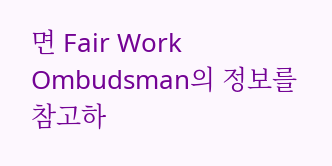면 Fair Work Ombudsman의 정보를 참고하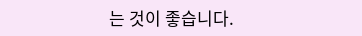는 것이 좋습니다.